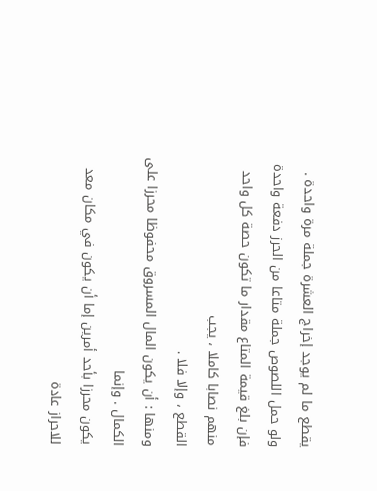يقطع ما لم يوجد إخراج العشرة جملة مرة واحدة .
ولو حمل اللصوص جملة متاعا من الحرز دفعة واحدة فإن بلغ قيمة المتاع مقدار ما تكون حصة كل واحد منهم نصابا كاملا ، يجب
القطع ، وإلا فلا .
ومنها : أن يكون المال المسروق محفوظا محرزا على الكمال . وإنما
يكون محرزا بأحد أمرين إما أن يكون في مكان معد للاحراز عادة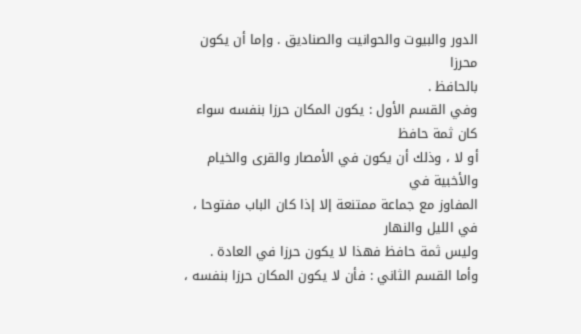الدور والبيوت والحوانيت والصناديق . وإما أن يكون محرزا
بالحافظ .
وفي القسم الأول : يكون المكان حرزا بنفسه سواء كان ثمة حافظ
أو لا ، وذلك أن يكون في الأمصار والقرى والخيام والأخبية في
المفاوز مع جماعة ممتنعة إلا إذا كان الباب مفتوحا ، في الليل والنهار
وليس ثمة حافظ فهذا لا يكون حرزا في العادة .
وأما القسم الثاني : فأن لا يكون المكان حرزا بنفسه ،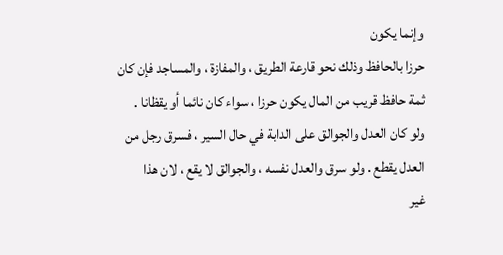وإنما يكون
حرزا بالحافظ وذلك نحو قارعة الطريق ، والمفازة ، والمساجد فإن كان
ثمة حافظ قريب من المال يكون حرزا ، سواء كان نائما أو يقظانا .
ولو كان العدل والجوالق على الدابة في حال السير ، فسرق رجل من
العدل يقطع . ولو سرق والعدل نفسه ، والجوالق لا يقع ، لان هذا
غير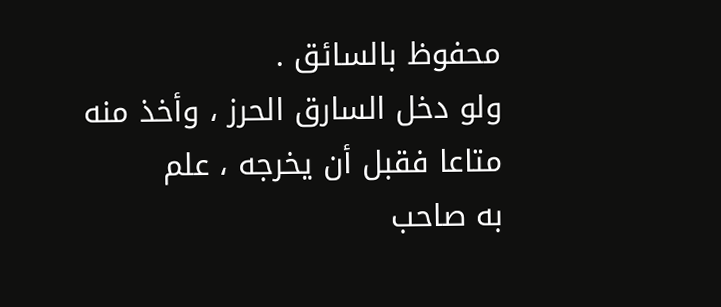محفوظ بالسائق .
ولو دخل السارق الحرز ، وأخذ منه متاعا فقبل أن يخرجه ، علم
به صاحب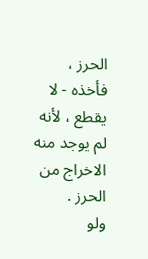الحرز ، فأخذه - لا يقطع ، لأنه لم يوجد منه الاخراج من
الحرز .
ولو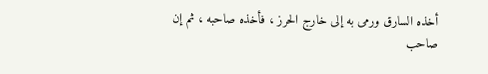أخذه السارق ورمى به إلى خارج الحرز ، فأخذه صاحبه ، ثم إن
صاحب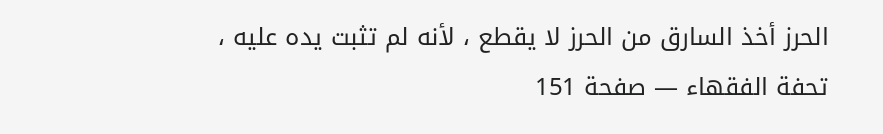الحرز أخذ السارق من الحرز لا يقطع ، لأنه لم تثبت يده عليه ،
تحفة الفقهاء — صفحة 151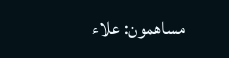مساهمون: علاء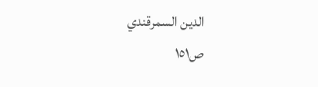الدين السمرقندي
ص١٥١